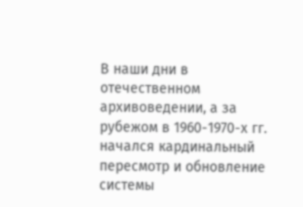В наши дни в отечественном архивоведении, а за рубежом в 1960-1970-х гг. начался кардинальный пересмотр и обновление системы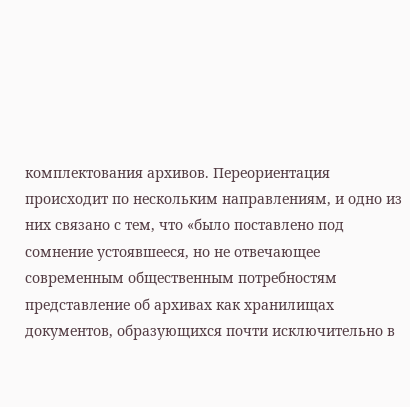комплектования архивов. Переориентация происходит по нескольким направлениям, и одно из них связано с тем, что «было поставлено под сомнение устоявшееся, но не отвечающее современным общественным потребностям представление об архивах как хранилищах документов, образующихся почти исключительно в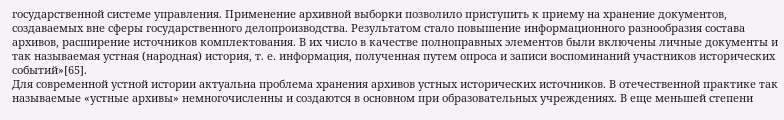государственной системе управления. Применение архивной выборки позволило приступить к приему на хранение документов, создаваемых вне сферы государственного делопроизводства. Результатом стало повышение информационного разнообразия состава архивов, расширение источников комплектования. В их число в качестве полноправных элементов были включены личные документы и так называемая устная (народная) история, т. е. информация, полученная путем опроса и записи воспоминаний участников исторических событий»[65].
Для современной устной истории актуальна проблема хранения архивов устных исторических источников. В отечественной практике так называемые «устные архивы» немногочисленны и создаются в основном при образовательных учреждениях. В еще меньшей степени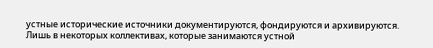устные исторические источники документируются, фондируются и архивируются. Лишь в некоторых коллективах, которые занимаются устной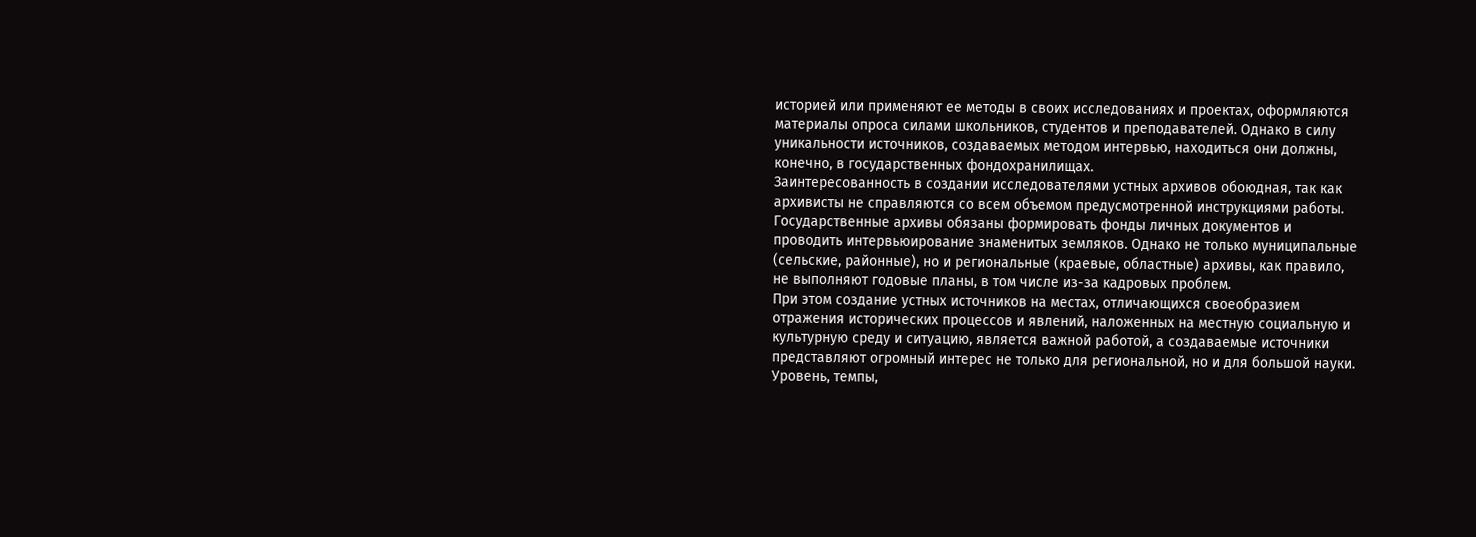историей или применяют ее методы в своих исследованиях и проектах, оформляются материалы опроса силами школьников, студентов и преподавателей. Однако в силу уникальности источников, создаваемых методом интервью, находиться они должны, конечно, в государственных фондохранилищах.
Заинтересованность в создании исследователями устных архивов обоюдная, так как архивисты не справляются со всем объемом предусмотренной инструкциями работы. Государственные архивы обязаны формировать фонды личных документов и проводить интервьюирование знаменитых земляков. Однако не только муниципальные (сельские, районные), но и региональные (краевые, областные) архивы, как правило, не выполняют годовые планы, в том числе из-за кадровых проблем.
При этом создание устных источников на местах, отличающихся своеобразием отражения исторических процессов и явлений, наложенных на местную социальную и культурную среду и ситуацию, является важной работой, а создаваемые источники представляют огромный интерес не только для региональной, но и для большой науки. Уровень, темпы,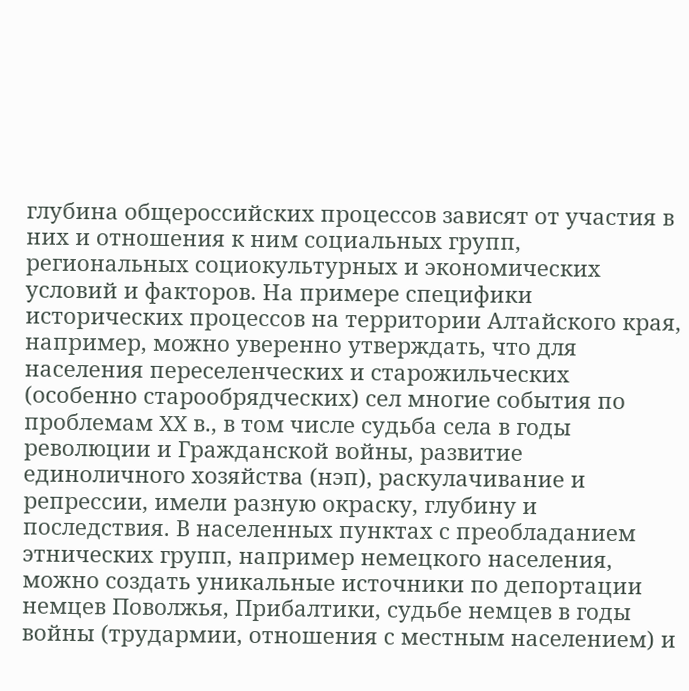глубина общероссийских процессов зависят от участия в них и отношения к ним социальных групп, региональных социокультурных и экономических условий и факторов. На примере специфики исторических процессов на территории Алтайского края, например, можно уверенно утверждать, что для населения переселенческих и старожильческих (особенно старообрядческих) сел многие события по проблемам XX в., в том числе судьба села в годы революции и Гражданской войны, развитие единоличного хозяйства (нэп), раскулачивание и репрессии, имели разную окраску, глубину и последствия. В населенных пунктах с преобладанием этнических групп, например немецкого населения, можно создать уникальные источники по депортации немцев Поволжья, Прибалтики, судьбе немцев в годы войны (трудармии, отношения с местным населением) и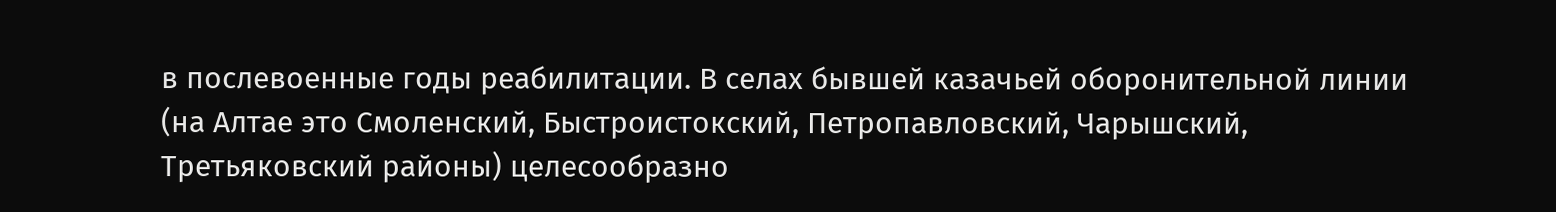в послевоенные годы реабилитации. В селах бывшей казачьей оборонительной линии (на Алтае это Смоленский, Быстроистокский, Петропавловский, Чарышский, Третьяковский районы) целесообразно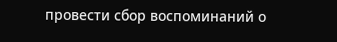провести сбор воспоминаний о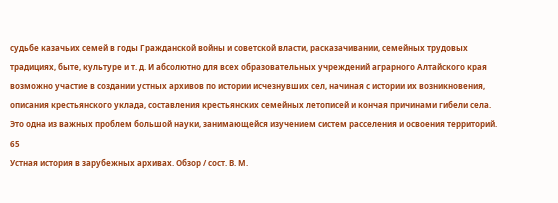судьбе казачьих семей в годы Гражданской войны и советской власти, расказачивании, семейных трудовых традициях, быте, культуре и т. д. И абсолютно для всех образовательных учреждений аграрного Алтайского края возможно участие в создании устных архивов по истории исчезнувших сел, начиная с истории их возникновения, описания крестьянского уклада, составления крестьянских семейных летописей и кончая причинами гибели села. Это одна из важных проблем большой науки, занимающейся изучением систем расселения и освоения территорий.
65
Устная история в зарубежных архивах. Обзор / сост. В. М.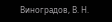Виноградов, В. Н.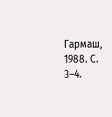Гармаш, 1988. С. 3–4.